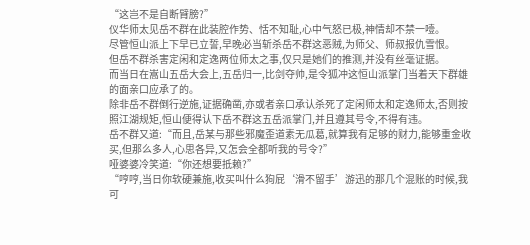“这岂不是自断臂膀?”
仪华师太见岳不群在此装腔作势、恬不知耻,心中气怒已极,神情却不禁一噎。
尽管恒山派上下早已立誓,早晚必当斩杀岳不群这恶贼,为师父、师叔报仇雪恨。
但岳不群杀害定闲和定逸两位师太之事,仅只是她们的推测,并没有丝毫证据。
而当日在嵩山五岳大会上,五岳归一,比剑夺帅,是令狐冲这恒山派掌门当着天下群雄的面亲口应承了的。
除非岳不群倒行逆施,证据确凿,亦或者亲口承认杀死了定闲师太和定逸师太,否则按照江湖规矩,恒山便得认下岳不群这五岳派掌门,并且遵其号令,不得有违。
岳不群又道:“而且,岳某与那些邪魔歪道素无瓜葛,就算我有足够的财力,能够重金收买,但那么多人,心思各异,又怎会全都听我的号令?”
哑婆婆冷笑道:“你还想要抵赖?”
“哼哼,当日你软硬兼施,收买叫什么狗屁‘滑不留手’游迅的那几个混账的时候,我可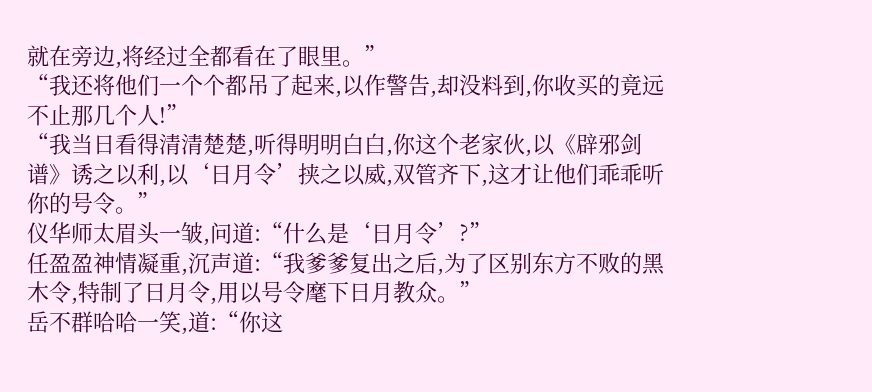就在旁边,将经过全都看在了眼里。”
“我还将他们一个个都吊了起来,以作警告,却没料到,你收买的竟远不止那几个人!”
“我当日看得清清楚楚,听得明明白白,你这个老家伙,以《辟邪剑谱》诱之以利,以‘日月令’挟之以威,双管齐下,这才让他们乖乖听你的号令。”
仪华师太眉头一皱,问道:“什么是‘日月令’?”
任盈盈神情凝重,沉声道:“我爹爹复出之后,为了区别东方不败的黑木令,特制了日月令,用以号令麾下日月教众。”
岳不群哈哈一笑,道:“你这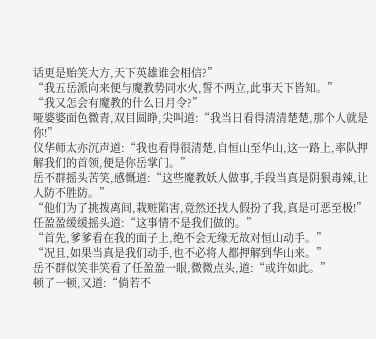话更是贻笑大方,天下英雄谁会相信?”
“我五岳派向来便与魔教势同水火,誓不两立,此事天下皆知。”
“我又怎会有魔教的什么日月令?”
哑婆婆面色微青,双目圆睁,尖叫道:“我当日看得清清楚楚,那个人就是你!”
仪华师太亦沉声道:“我也看得很清楚,自恒山至华山,这一路上,率队押解我们的首领,便是你岳掌门。”
岳不群摇头苦笑,感慨道:“这些魔教妖人做事,手段当真是阴狠毒辣,让人防不胜防。”
“他们为了挑拨离间,栽赃陷害,竟然还找人假扮了我,真是可恶至极!”
任盈盈缓缓摇头道:“这事情不是我们做的。”
“首先,爹爹看在我的面子上,绝不会无缘无故对恒山动手。”
“况且,如果当真是我们动手,也不必将人都押解到华山来。”
岳不群似笑非笑看了任盈盈一眼,微微点头,道:“或许如此。”
顿了一顿,又道:“倘若不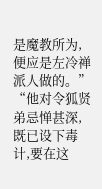是魔教所为,便应是左冷禅派人做的。”
“他对令狐贤弟忌惮甚深,既已设下毒计,要在这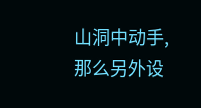山洞中动手,那么另外设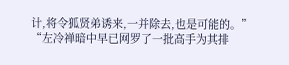计,将令狐贤弟诱来,一并除去,也是可能的。”
“左冷禅暗中早已网罗了一批高手为其排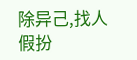除异己,找人假扮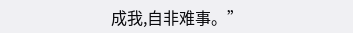成我,自非难事。”